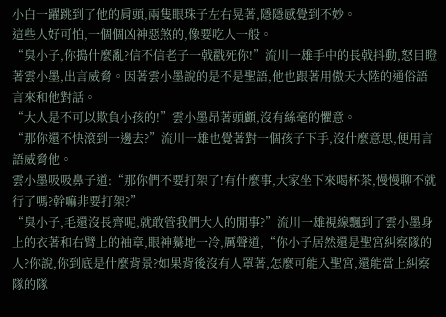小白一躍跳到了他的肩頭,兩隻眼珠子左右晃著,隱隱感覺到不妙。
這些人好可怕,一個個凶神惡煞的,像要吃人一般。
“臭小子,你搗什麼亂?信不信老子一戟戳死你!”流川一雄手中的長戟抖動,怒目瞪著雲小墨,出言威脅。因著雲小墨說的是不是聖語,他也跟著用傲天大陸的通俗語言來和他對話。
“大人是不可以欺負小孩的!”雲小墨昂著頭顱,沒有絲毫的懼意。
“那你還不快滾到一邊去?”流川一雄也覺著對一個孩子下手,沒什麼意思,便用言語威脅他。
雲小墨吸吸鼻子道:“那你們不要打架了!有什麼事,大家坐下來喝杯茶,慢慢聊不就行了嗎?幹嘛非要打架?”
“臭小子,毛還沒長齊呢,就敢管我們大人的閒事?”流川一雄視線飄到了雲小墨身上的衣著和右臂上的袖章,眼神驀地一冷,厲聲道,“你小子居然還是聖宮糾察隊的人?你說,你到底是什麼背景?如果背後沒有人罩著,怎麼可能入聖宮,還能當上糾察隊的隊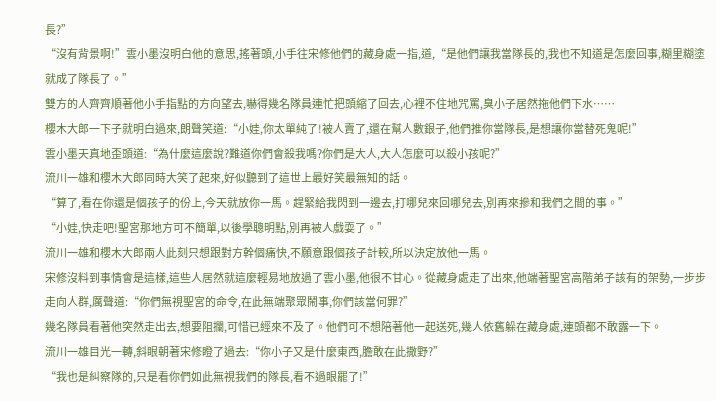長?”
“沒有背景啊!”雲小墨沒明白他的意思,搖著頭,小手往宋修他們的藏身處一指,道,“是他們讓我當隊長的,我也不知道是怎麼回事,糊里糊塗就成了隊長了。”
雙方的人齊齊順著他小手指點的方向望去,嚇得幾名隊員連忙把頭縮了回去,心裡不住地咒罵,臭小子居然拖他們下水……
櫻木大郎一下子就明白過來,朗聲笑道:“小娃,你太單純了!被人賣了,還在幫人數銀子,他們推你當隊長,是想讓你當替死鬼呢!”
雲小墨天真地歪頭道:“為什麼這麼說?難道你們會殺我嗎?你們是大人,大人怎麼可以殺小孩呢?”
流川一雄和櫻木大郎同時大笑了起來,好似聽到了這世上最好笑最無知的話。
“算了,看在你還是個孩子的份上,今天就放你一馬。趕緊給我閃到一邊去,打哪兒來回哪兒去,別再來摻和我們之間的事。”
“小娃,快走吧!聖宮那地方可不簡單,以後學聰明點,別再被人戲耍了。”
流川一雄和櫻木大郎兩人此刻只想跟對方幹個痛快,不願意跟個孩子計較,所以決定放他一馬。
宋修沒料到事情會是這樣,這些人居然就這麼輕易地放過了雲小墨,他很不甘心。從藏身處走了出來,他端著聖宮高階弟子該有的架勢,一步步走向人群,厲聲道:“你們無視聖宮的命令,在此無端聚眾鬧事,你們該當何罪?”
幾名隊員看著他突然走出去,想要阻攔,可惜已經來不及了。他們可不想陪著他一起送死,幾人依舊躲在藏身處,連頭都不敢露一下。
流川一雄目光一轉,斜眼朝著宋修瞪了過去:“你小子又是什麼東西,膽敢在此撒野?”
“我也是糾察隊的,只是看你們如此無視我們的隊長,看不過眼罷了!”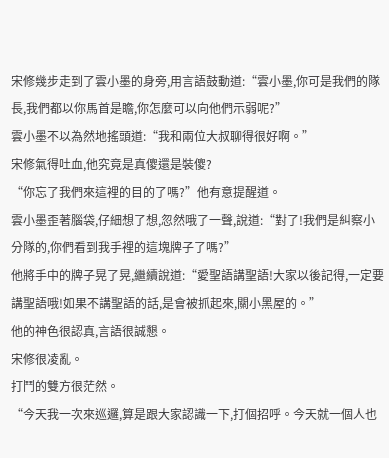宋修幾步走到了雲小墨的身旁,用言語鼓動道:“雲小墨,你可是我們的隊長,我們都以你馬首是瞻,你怎麼可以向他們示弱呢?”
雲小墨不以為然地搖頭道:“我和兩位大叔聊得很好啊。”
宋修氣得吐血,他究竟是真傻還是裝傻?
“你忘了我們來這裡的目的了嗎?”他有意提醒道。
雲小墨歪著腦袋,仔細想了想,忽然哦了一聲,說道:“對了!我們是糾察小分隊的,你們看到我手裡的這塊牌子了嗎?”
他將手中的牌子晃了晃,繼續說道:“愛聖語講聖語!大家以後記得,一定要講聖語哦!如果不講聖語的話,是會被抓起來,關小黑屋的。”
他的神色很認真,言語很誠懇。
宋修很凌亂。
打鬥的雙方很茫然。
“今天我一次來巡邏,算是跟大家認識一下,打個招呼。今天就一個人也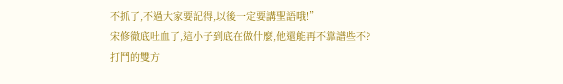不抓了,不過大家要記得,以後一定要講聖語哦!”
宋修徹底吐血了,這小子到底在做什麼,他還能再不靠譜些不?
打鬥的雙方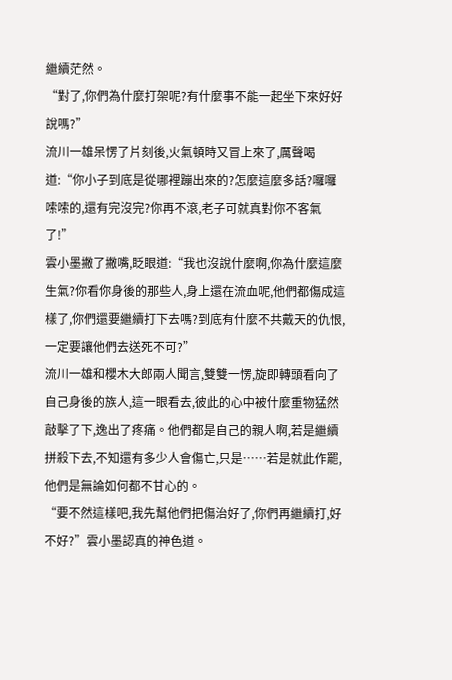繼續茫然。
“對了,你們為什麼打架呢?有什麼事不能一起坐下來好好說嗎?”
流川一雄呆愣了片刻後,火氣頓時又冒上來了,厲聲喝道:“你小子到底是從哪裡蹦出來的?怎麼這麼多話?囉囉嗦嗦的,還有完沒完?你再不滾,老子可就真對你不客氣了!”
雲小墨撇了撇嘴,眨眼道:“我也沒說什麼啊,你為什麼這麼生氣?你看你身後的那些人,身上還在流血呢,他們都傷成這樣了,你們還要繼續打下去嗎?到底有什麼不共戴天的仇恨,一定要讓他們去送死不可?”
流川一雄和櫻木大郎兩人聞言,雙雙一愣,旋即轉頭看向了自己身後的族人,這一眼看去,彼此的心中被什麼重物猛然敲擊了下,逸出了疼痛。他們都是自己的親人啊,若是繼續拼殺下去,不知還有多少人會傷亡,只是……若是就此作罷,他們是無論如何都不甘心的。
“要不然這樣吧,我先幫他們把傷治好了,你們再繼續打,好不好?”雲小墨認真的神色道。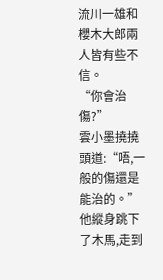流川一雄和櫻木大郎兩人皆有些不信。
“你會治傷?”
雲小墨撓撓頭道:“唔,一般的傷還是能治的。”
他縱身跳下了木馬,走到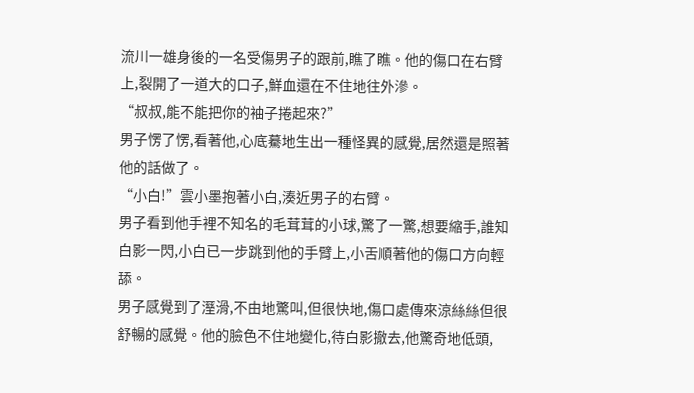流川一雄身後的一名受傷男子的跟前,瞧了瞧。他的傷口在右臂上,裂開了一道大的口子,鮮血還在不住地往外滲。
“叔叔,能不能把你的袖子捲起來?”
男子愣了愣,看著他,心底驀地生出一種怪異的感覺,居然還是照著他的話做了。
“小白!”雲小墨抱著小白,湊近男子的右臂。
男子看到他手裡不知名的毛茸茸的小球,驚了一驚,想要縮手,誰知白影一閃,小白已一步跳到他的手臂上,小舌順著他的傷口方向輕舔。
男子感覺到了溼滑,不由地驚叫,但很快地,傷口處傳來涼絲絲但很舒暢的感覺。他的臉色不住地變化,待白影撤去,他驚奇地低頭,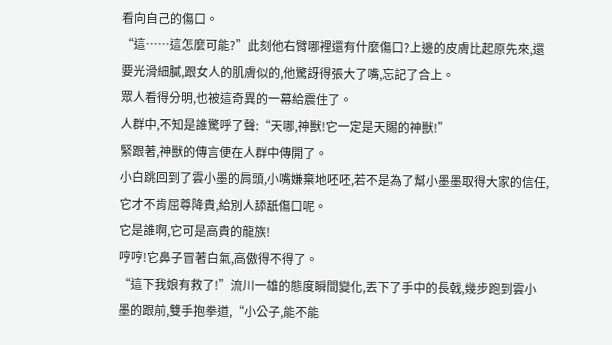看向自己的傷口。
“這……這怎麼可能?”此刻他右臂哪裡還有什麼傷口?上邊的皮膚比起原先來,還要光滑細膩,跟女人的肌膚似的,他驚訝得張大了嘴,忘記了合上。
眾人看得分明,也被這奇異的一幕給震住了。
人群中,不知是誰驚呼了聲:“天哪,神獸!它一定是天賜的神獸!”
緊跟著,神獸的傳言便在人群中傳開了。
小白跳回到了雲小墨的肩頭,小嘴嫌棄地呸呸,若不是為了幫小墨墨取得大家的信任,它才不肯屈尊降貴,給別人舔舐傷口呢。
它是誰啊,它可是高貴的龍族!
哼哼!它鼻子冒著白氣,高傲得不得了。
“這下我娘有救了!”流川一雄的態度瞬間變化,丟下了手中的長戟,幾步跑到雲小墨的跟前,雙手抱拳道,“小公子,能不能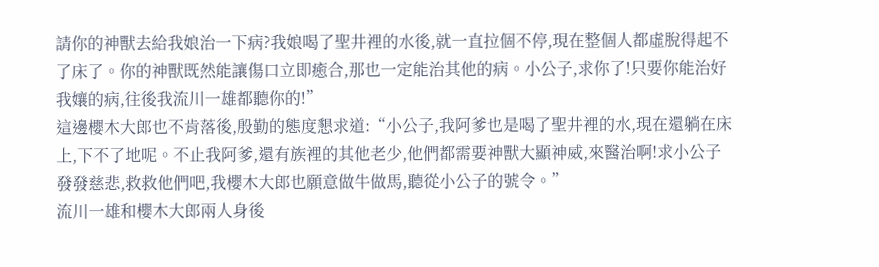請你的神獸去給我娘治一下病?我娘喝了聖井裡的水後,就一直拉個不停,現在整個人都虛脫得起不了床了。你的神獸既然能讓傷口立即癒合,那也一定能治其他的病。小公子,求你了!只要你能治好我孃的病,往後我流川一雄都聽你的!”
這邊櫻木大郎也不肯落後,殷勤的態度懇求道:“小公子,我阿爹也是喝了聖井裡的水,現在還躺在床上,下不了地呢。不止我阿爹,還有族裡的其他老少,他們都需要神獸大顯神威,來醫治啊!求小公子發發慈悲,救救他們吧,我櫻木大郎也願意做牛做馬,聽從小公子的號令。”
流川一雄和櫻木大郎兩人身後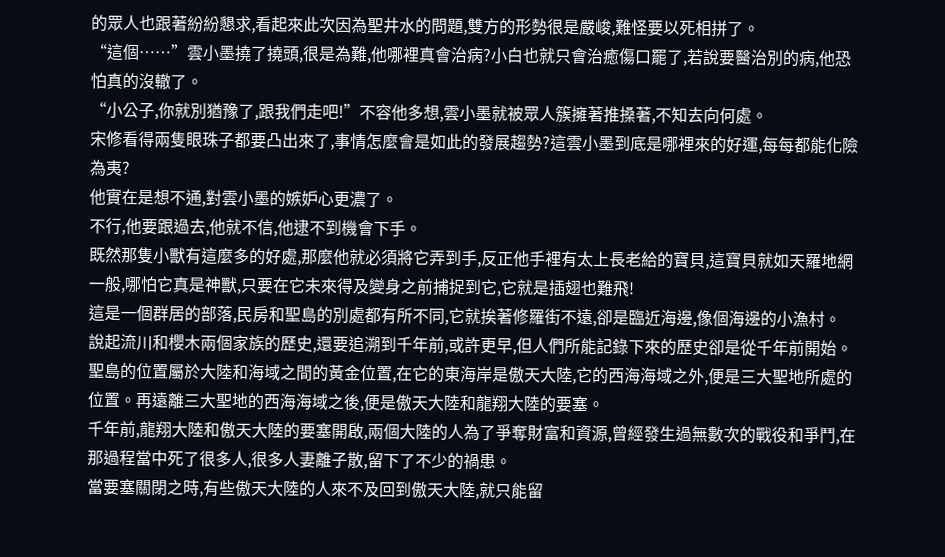的眾人也跟著紛紛懇求,看起來此次因為聖井水的問題,雙方的形勢很是嚴峻,難怪要以死相拼了。
“這個……”雲小墨撓了撓頭,很是為難,他哪裡真會治病?小白也就只會治癒傷口罷了,若說要醫治別的病,他恐怕真的沒轍了。
“小公子,你就別猶豫了,跟我們走吧!”不容他多想,雲小墨就被眾人簇擁著推搡著,不知去向何處。
宋修看得兩隻眼珠子都要凸出來了,事情怎麼會是如此的發展趨勢?這雲小墨到底是哪裡來的好運,每每都能化險為夷?
他實在是想不通,對雲小墨的嫉妒心更濃了。
不行,他要跟過去,他就不信,他逮不到機會下手。
既然那隻小獸有這麼多的好處,那麼他就必須將它弄到手,反正他手裡有太上長老給的寶貝,這寶貝就如天羅地網一般,哪怕它真是神獸,只要在它未來得及變身之前捕捉到它,它就是插翅也難飛!
這是一個群居的部落,民房和聖島的別處都有所不同,它就挨著修羅街不遠,卻是臨近海邊,像個海邊的小漁村。
說起流川和櫻木兩個家族的歷史,還要追溯到千年前,或許更早,但人們所能記錄下來的歷史卻是從千年前開始。
聖島的位置屬於大陸和海域之間的黃金位置,在它的東海岸是傲天大陸,它的西海海域之外,便是三大聖地所處的位置。再遠離三大聖地的西海海域之後,便是傲天大陸和龍翔大陸的要塞。
千年前,龍翔大陸和傲天大陸的要塞開啟,兩個大陸的人為了爭奪財富和資源,曾經發生過無數次的戰役和爭鬥,在那過程當中死了很多人,很多人妻離子散,留下了不少的禍患。
當要塞關閉之時,有些傲天大陸的人來不及回到傲天大陸,就只能留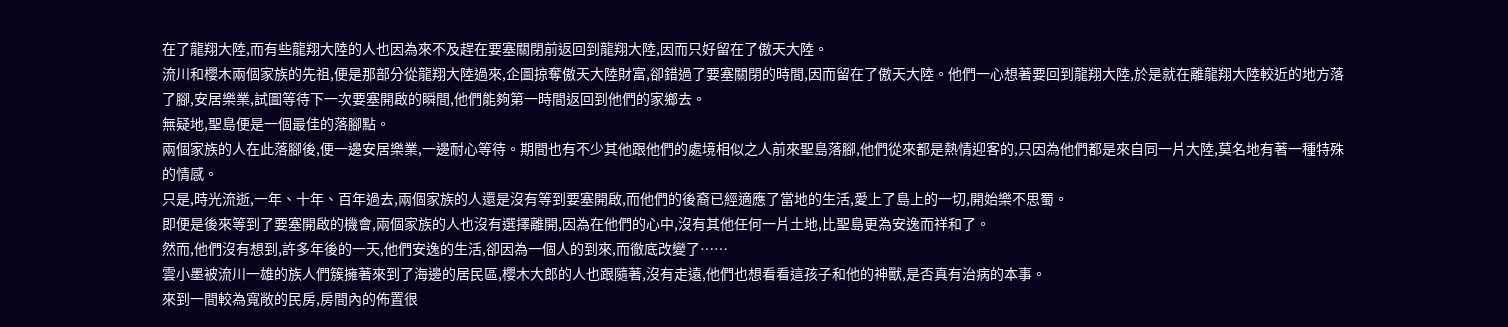在了龍翔大陸,而有些龍翔大陸的人也因為來不及趕在要塞關閉前返回到龍翔大陸,因而只好留在了傲天大陸。
流川和櫻木兩個家族的先祖,便是那部分從龍翔大陸過來,企圖掠奪傲天大陸財富,卻錯過了要塞關閉的時間,因而留在了傲天大陸。他們一心想著要回到龍翔大陸,於是就在離龍翔大陸較近的地方落了腳,安居樂業,試圖等待下一次要塞開啟的瞬間,他們能夠第一時間返回到他們的家鄉去。
無疑地,聖島便是一個最佳的落腳點。
兩個家族的人在此落腳後,便一邊安居樂業,一邊耐心等待。期間也有不少其他跟他們的處境相似之人前來聖島落腳,他們從來都是熱情迎客的,只因為他們都是來自同一片大陸,莫名地有著一種特殊的情感。
只是,時光流逝,一年、十年、百年過去,兩個家族的人還是沒有等到要塞開啟,而他們的後裔已經適應了當地的生活,愛上了島上的一切,開始樂不思蜀。
即便是後來等到了要塞開啟的機會,兩個家族的人也沒有選擇離開,因為在他們的心中,沒有其他任何一片土地,比聖島更為安逸而祥和了。
然而,他們沒有想到,許多年後的一天,他們安逸的生活,卻因為一個人的到來,而徹底改變了……
雲小墨被流川一雄的族人們簇擁著來到了海邊的居民區,櫻木大郎的人也跟隨著,沒有走遠,他們也想看看這孩子和他的神獸,是否真有治病的本事。
來到一間較為寬敞的民房,房間內的佈置很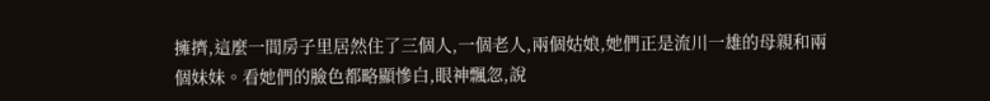擁擠,這麼一間房子里居然住了三個人,一個老人,兩個姑娘,她們正是流川一雄的母親和兩個妹妹。看她們的臉色都略顯慘白,眼神飄忽,說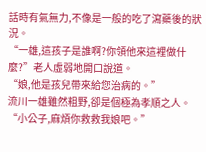話時有氣無力,不像是一般的吃了瀉藥後的狀況。
“一雄,這孩子是誰啊?你領他來這裡做什麼?”老人虛弱地開口說道。
“娘,他是孩兒帶來給您治病的。”
流川一雄雖然粗野,卻是個極為孝順之人。
“小公子,麻煩你救救我娘吧。”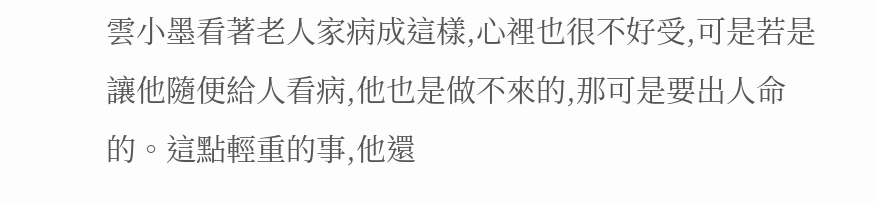雲小墨看著老人家病成這樣,心裡也很不好受,可是若是讓他隨便給人看病,他也是做不來的,那可是要出人命的。這點輕重的事,他還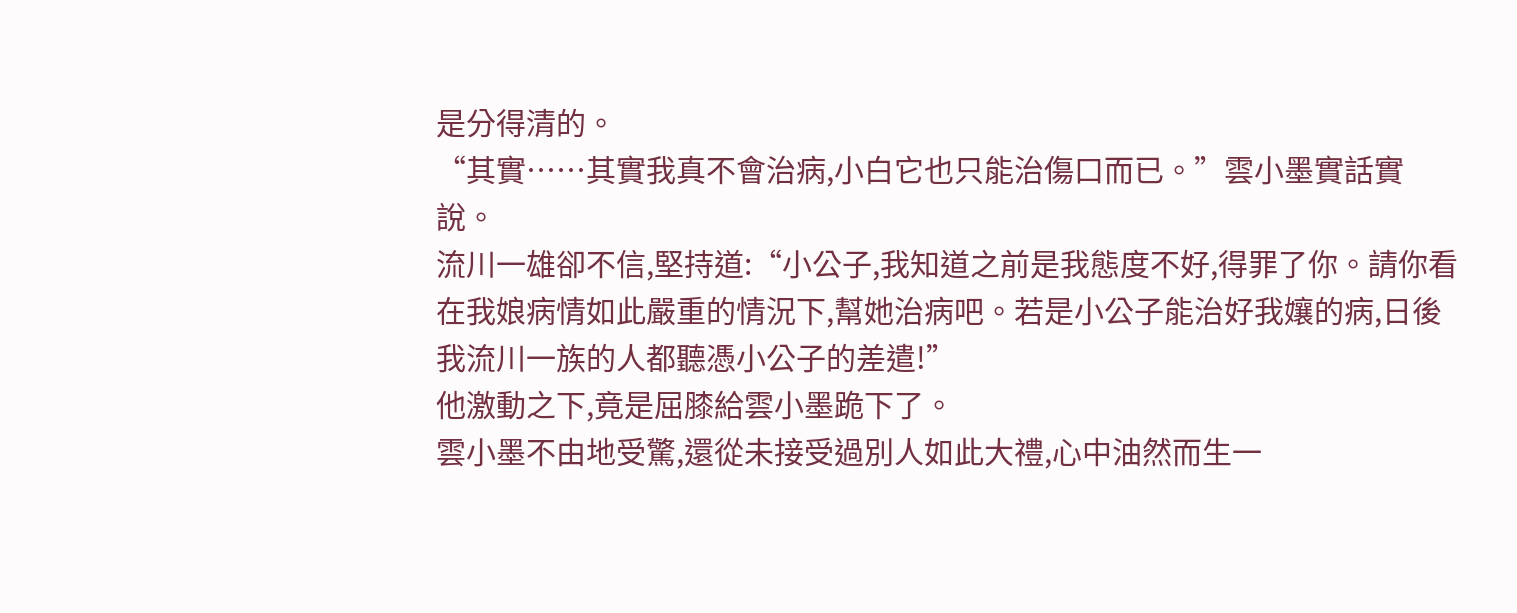是分得清的。
“其實……其實我真不會治病,小白它也只能治傷口而已。”雲小墨實話實說。
流川一雄卻不信,堅持道:“小公子,我知道之前是我態度不好,得罪了你。請你看在我娘病情如此嚴重的情況下,幫她治病吧。若是小公子能治好我孃的病,日後我流川一族的人都聽憑小公子的差遣!”
他激動之下,竟是屈膝給雲小墨跪下了。
雲小墨不由地受驚,還從未接受過別人如此大禮,心中油然而生一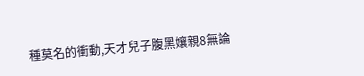種莫名的衝動,天才兒子腹黑孃親8無論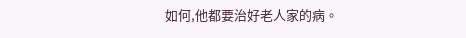如何,他都要治好老人家的病。